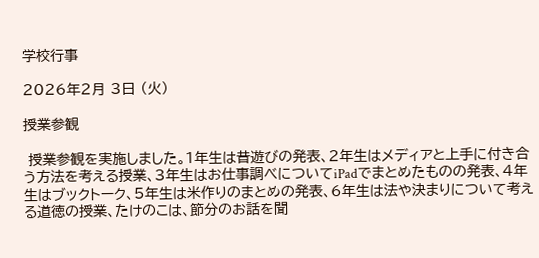学校行事

2026年2月 3日 (火)

授業参観

 授業参観を実施しました。1年生は昔遊びの発表、2年生はメディアと上手に付き合う方法を考える授業、3年生はお仕事調べについてiPadでまとめたものの発表、4年生はブックトーク、5年生は米作りのまとめの発表、6年生は法や決まりについて考える道徳の授業、たけのこは、節分のお話を聞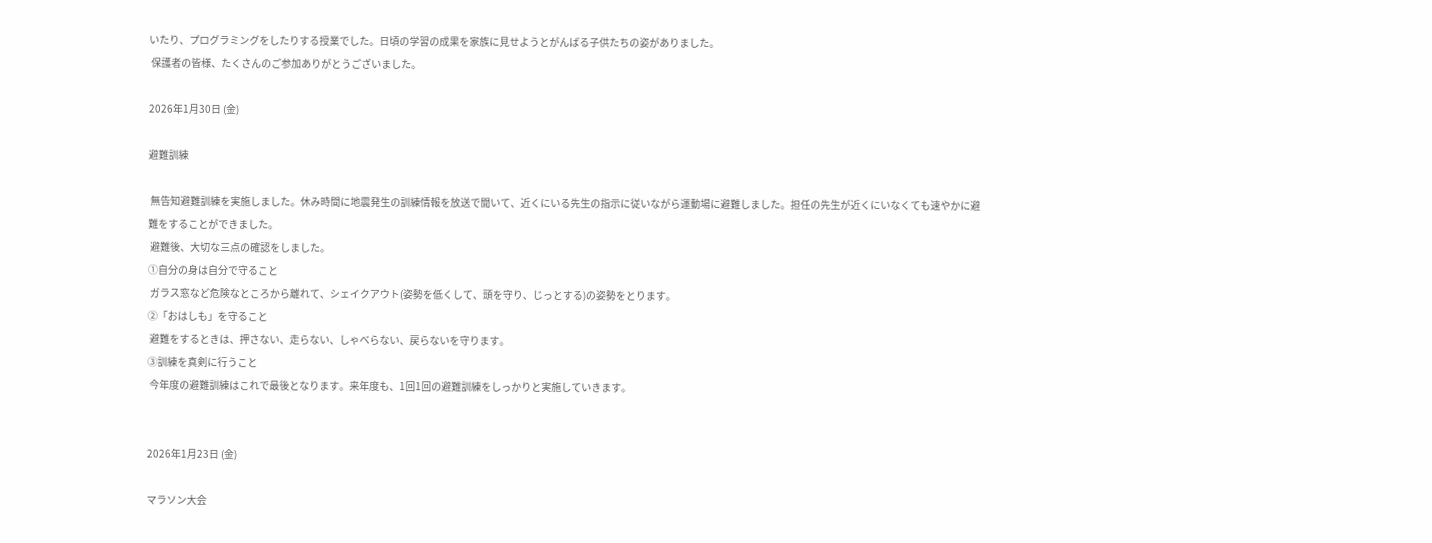いたり、プログラミングをしたりする授業でした。日頃の学習の成果を家族に見せようとがんばる子供たちの姿がありました。
 保護者の皆様、たくさんのご参加ありがとうございました。

2026年1月30日 (金)

避難訓練

 無告知避難訓練を実施しました。休み時間に地震発生の訓練情報を放送で聞いて、近くにいる先生の指示に従いながら運動場に避難しました。担任の先生が近くにいなくても速やかに避難をすることができました。
 避難後、大切な三点の確認をしました。
①自分の身は自分で守ること
 ガラス窓など危険なところから離れて、シェイクアウト(姿勢を低くして、頭を守り、じっとする)の姿勢をとります。
②「おはしも」を守ること
 避難をするときは、押さない、走らない、しゃべらない、戻らないを守ります。
③訓練を真剣に行うこと
 今年度の避難訓練はこれで最後となります。来年度も、1回1回の避難訓練をしっかりと実施していきます。


2026年1月23日 (金)

マラソン大会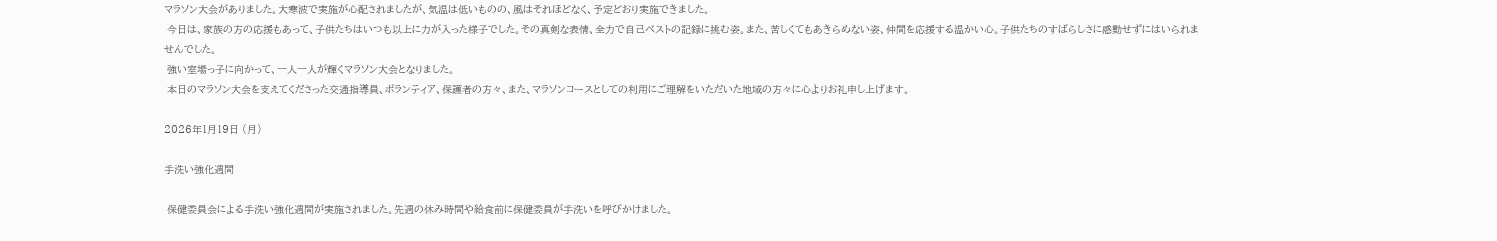マラソン大会がありました。大寒波で実施が心配されましたが、気温は低いものの、風はそれほどなく、予定どおり実施できました。
 今日は、家族の方の応援もあって、子供たちはいつも以上に力が入った様子でした。その真剣な表情、全力で自己ベストの記録に挑む姿。また、苦しくてもあきらめない姿、仲間を応援する温かい心。子供たちのすばらしさに感動せずにはいられませんでした。
 強い室場っ子に向かって、一人一人が輝くマラソン大会となりました。
 本日のマラソン大会を支えてくださった交通指導員、ボランティア、保護者の方々、また、マラソンコースとしての利用にご理解をいただいた地域の方々に心よりお礼申し上げます。

2026年1月19日 (月)

手洗い強化週間

 保健委員会による手洗い強化週間が実施されました。先週の休み時間や給食前に保健委員が手洗いを呼びかけました。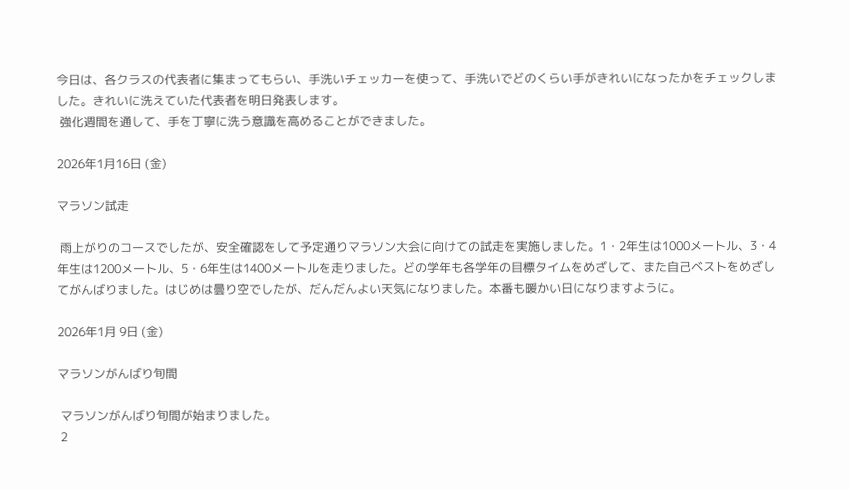今日は、各クラスの代表者に集まってもらい、手洗いチェッカーを使って、手洗いでどのくらい手がきれいになったかをチェックしました。きれいに洗えていた代表者を明日発表します。
 強化週間を通して、手を丁寧に洗う意識を高めることができました。

2026年1月16日 (金)

マラソン試走

 雨上がりのコースでしたが、安全確認をして予定通りマラソン大会に向けての試走を実施しました。1・2年生は1000メートル、3・4年生は1200メートル、5・6年生は1400メートルを走りました。どの学年も各学年の目標タイムをめざして、また自己ベストをめざしてがんばりました。はじめは曇り空でしたが、だんだんよい天気になりました。本番も暖かい日になりますように。

2026年1月 9日 (金)

マラソンがんばり旬間

 マラソンがんばり旬間が始まりました。
 2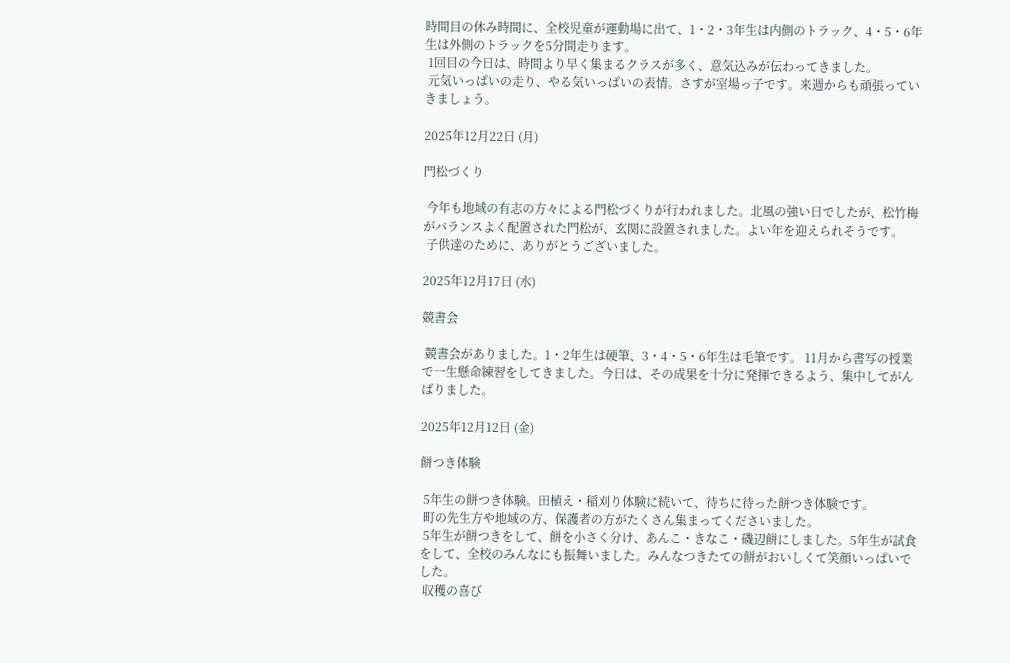時間目の休み時間に、全校児童が運動場に出て、1・2・3年生は内側のトラック、4・5・6年生は外側のトラックを5分間走ります。
 1回目の今日は、時間より早く集まるクラスが多く、意気込みが伝わってきました。
 元気いっぱいの走り、やる気いっぱいの表情。さすが室場っ子です。来週からも頑張っていきましょう。

2025年12月22日 (月)

門松づくり

 今年も地域の有志の方々による門松づくりが行われました。北風の強い日でしたが、松竹梅がバランスよく配置された門松が、玄関に設置されました。よい年を迎えられそうです。
 子供達のために、ありがとうございました。

2025年12月17日 (水)

競書会

 競書会がありました。1・2年生は硬筆、3・4・5・6年生は毛筆です。 11月から書写の授業で一生懸命練習をしてきました。今日は、その成果を十分に発揮できるよう、集中してがんばりました。

2025年12月12日 (金)

餅つき体験

 5年生の餅つき体験。田植え・稲刈り体験に続いて、待ちに待った餅つき体験です。
 町の先生方や地域の方、保護者の方がたくさん集まってくださいました。
 5年生が餅つきをして、餅を小さく分け、あんこ・きなこ・磯辺餅にしました。5年生が試食をして、全校のみんなにも振舞いました。みんなつきたての餅がおいしくて笑顔いっぱいでした。
 収穫の喜び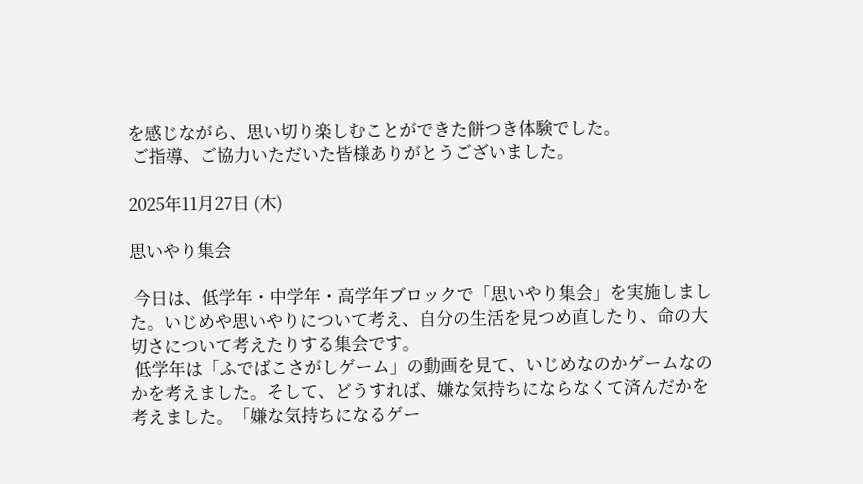を感じながら、思い切り楽しむことができた餅つき体験でした。
 ご指導、ご協力いただいた皆様ありがとうございました。

2025年11月27日 (木)

思いやり集会

 今日は、低学年・中学年・高学年ブロックで「思いやり集会」を実施しました。いじめや思いやりについて考え、自分の生活を見つめ直したり、命の大切さについて考えたりする集会です。
 低学年は「ふでばこさがしゲーム」の動画を見て、いじめなのかゲームなのかを考えました。そして、どうすれば、嫌な気持ちにならなくて済んだかを考えました。「嫌な気持ちになるゲー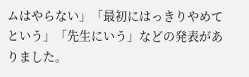ムはやらない」「最初にはっきりやめてという」「先生にいう」などの発表がありました。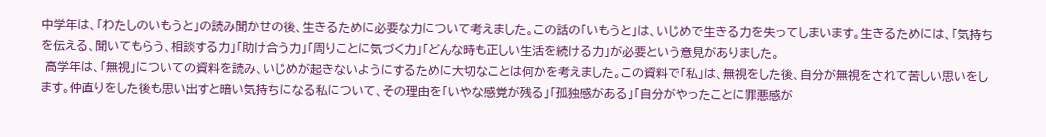中学年は、「わたしのいもうと」の読み聞かせの後、生きるために必要な力について考えました。この話の「いもうと」は、いじめで生きる力を失ってしまいます。生きるためには、「気持ちを伝える、聞いてもらう、相談する力」「助け合う力」「周りことに気づく力」「どんな時も正しい生活を続ける力」が必要という意見がありました。
 高学年は、「無視」についての資料を読み、いじめが起きないようにするために大切なことは何かを考えました。この資料で「私」は、無視をした後、自分が無視をされて苦しい思いをします。仲直りをした後も思い出すと暗い気持ちになる私について、その理由を「いやな感覚が残る」「孤独感がある」「自分がやったことに罪悪感が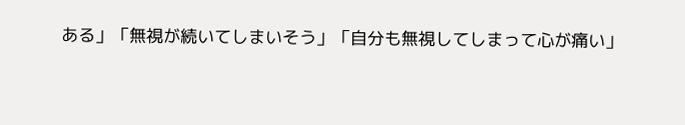ある」「無視が続いてしまいそう」「自分も無視してしまって心が痛い」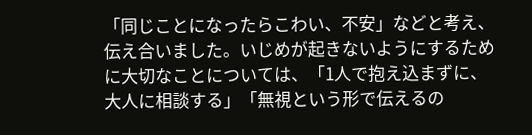「同じことになったらこわい、不安」などと考え、伝え合いました。いじめが起きないようにするために大切なことについては、「1人で抱え込まずに、大人に相談する」「無視という形で伝えるの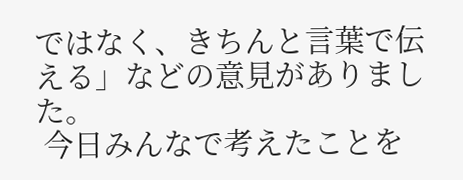ではなく、きちんと言葉で伝える」などの意見がありました。
 今日みんなで考えたことを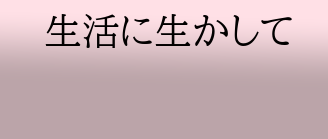生活に生かして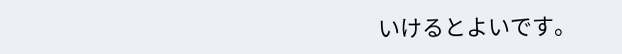いけるとよいです。